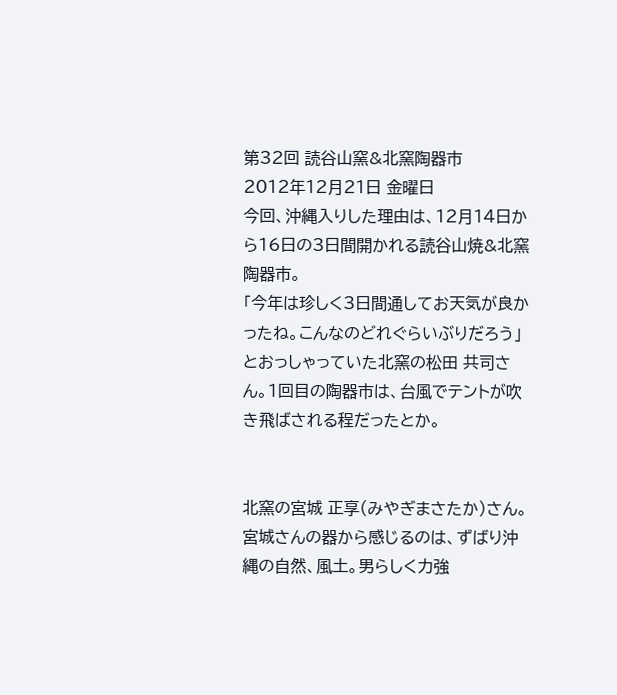第32回 読谷山窯&北窯陶器市
2012年12月21日 金曜日
今回、沖縄入りした理由は、12月14日から16日の3日間開かれる読谷山焼&北窯陶器市。
「今年は珍しく3日間通してお天気が良かったね。こんなのどれぐらいぶりだろう」とおっしゃっていた北窯の松田 共司さん。1回目の陶器市は、台風でテントが吹き飛ばされる程だったとか。


北窯の宮城 正享(みやぎまさたか)さん。宮城さんの器から感じるのは、ずばり沖縄の自然、風土。男らしく力強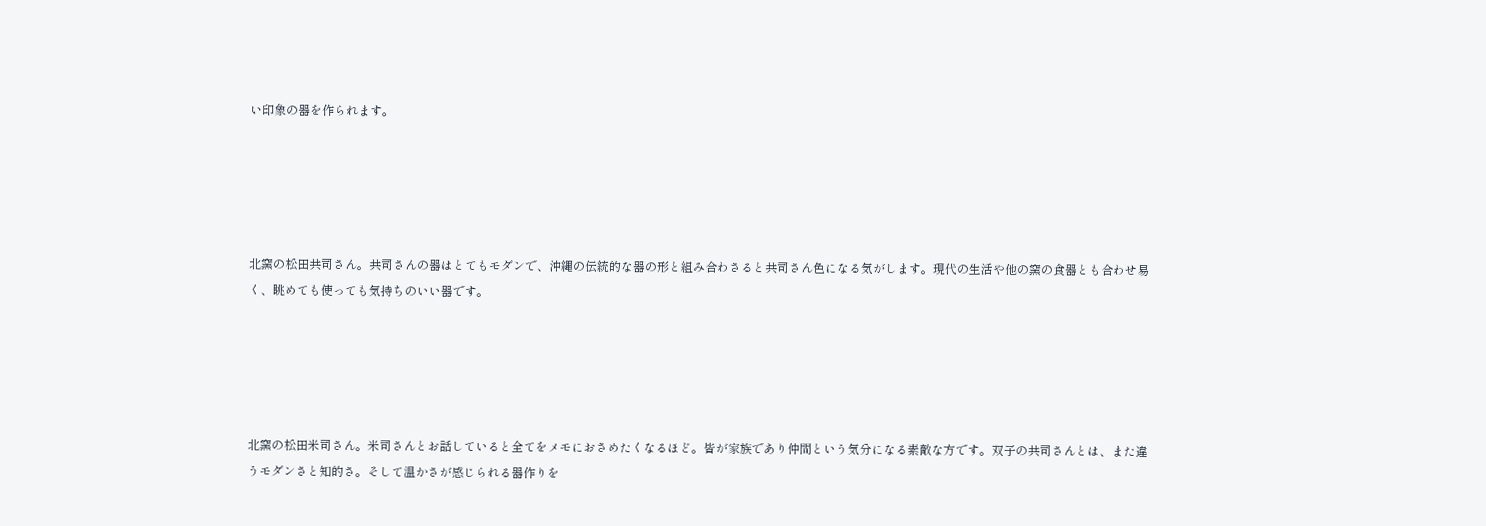い印象の器を作られます。





北窯の松田共司さん。共司さんの器はとてもモダンで、沖縄の伝統的な器の形と組み合わさると共司さん色になる気がします。現代の生活や他の窯の食器とも合わせ易く、眺めても使っても気持ちのいい器です。





北窯の松田米司さん。米司さんとお話していると全てをメモにおさめたくなるほど。皆が家族であり仲間という気分になる素敵な方です。双子の共司さんとは、また違うモダンさと知的さ。そして温かさが感じられる器作りを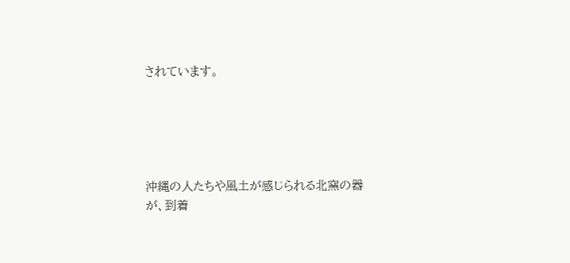されています。





沖縄の人たちや風土が感じられる北窯の器が、到着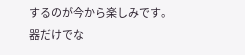するのが今から楽しみです。
器だけでな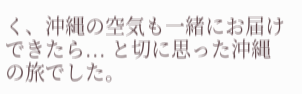く、沖縄の空気も一緒にお届けできたら... と切に思った沖縄の旅でした。